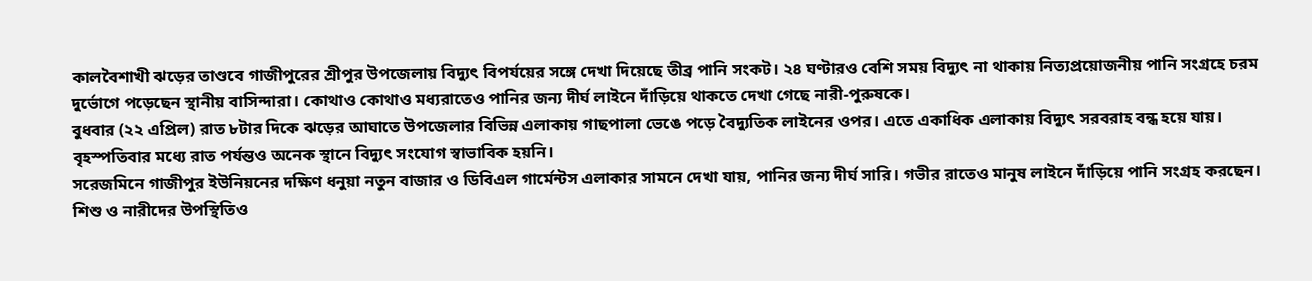কালবৈশাখী ঝড়ের তাণ্ডবে গাজীপুরের শ্রীপুর উপজেলায় বিদ্যুৎ বিপর্যয়ের সঙ্গে দেখা দিয়েছে তীব্র পানি সংকট। ২৪ ঘণ্টারও বেশি সময় বিদ্যুৎ না থাকায় নিত্যপ্রয়োজনীয় পানি সংগ্রহে চরম দুর্ভোগে পড়েছেন স্থানীয় বাসিন্দারা। কোথাও কোথাও মধ্যরাতেও পানির জন্য দীর্ঘ লাইনে দাঁড়িয়ে থাকতে দেখা গেছে নারী-পুরুষকে।
বুধবার (২২ এপ্রিল) রাত ৮টার দিকে ঝড়ের আঘাতে উপজেলার বিভিন্ন এলাকায় গাছপালা ভেঙে পড়ে বৈদ্যুতিক লাইনের ওপর। এতে একাধিক এলাকায় বিদ্যুৎ সরবরাহ বন্ধ হয়ে যায়। বৃহস্পতিবার মধ্যে রাত পর্যন্তও অনেক স্থানে বিদ্যুৎ সংযোগ স্বাভাবিক হয়নি।
সরেজমিনে গাজীপুর ইউনিয়নের দক্ষিণ ধনুয়া নতুন বাজার ও ডিবিএল গার্মেন্টস এলাকার সামনে দেখা যায়, পানির জন্য দীর্ঘ সারি। গভীর রাতেও মানুষ লাইনে দাঁড়িয়ে পানি সংগ্রহ করছেন। শিশু ও নারীদের উপস্থিতিও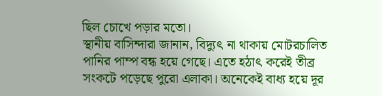ছিল চোখে পড়ার মতো।
স্থানীয় বাসিন্দারা জানান, বিদ্যুৎ না থাকায় মোটরচালিত পানির পাম্প বন্ধ হয়ে গেছে। এতে হঠাৎ করেই তীব্র সংকটে পড়েছে পুরো এলাকা। অনেকেই বাধ্য হয়ে দূর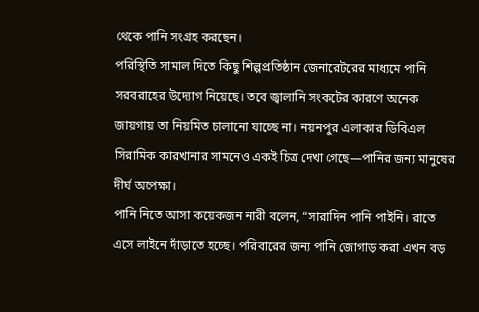থেকে পানি সংগ্রহ করছেন।
পরিস্থিতি সামাল দিতে কিছু শিল্পপ্রতিষ্ঠান জেনারেটরের মাধ্যমে পানি সরবরাহের উদ্যোগ নিয়েছে। তবে জ্বালানি সংকটের কারণে অনেক জায়গায় তা নিয়মিত চালানো যাচ্ছে না। নয়নপুর এলাকার ডিবিএল সিরামিক কারখানার সামনেও একই চিত্র দেখা গেছে—পানির জন্য মানুষের দীর্ঘ অপেক্ষা।
পানি নিতে আসা কয়েকজন নারী বলেন, “সারাদিন পানি পাইনি। রাতে এসে লাইনে দাঁড়াতে হচ্ছে। পরিবারের জন্য পানি জোগাড় করা এখন বড়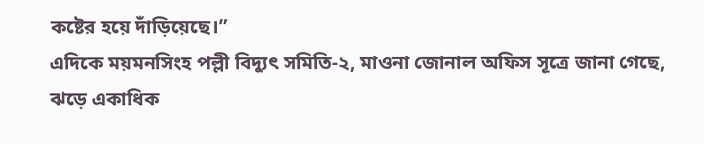কষ্টের হয়ে দাঁড়িয়েছে।”
এদিকে ময়মনসিংহ পল্লী বিদ্যুৎ সমিতি-২, মাওনা জোনাল অফিস সূত্রে জানা গেছে, ঝড়ে একাধিক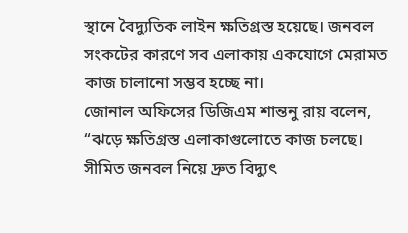স্থানে বৈদ্যুতিক লাইন ক্ষতিগ্রস্ত হয়েছে। জনবল সংকটের কারণে সব এলাকায় একযোগে মেরামত কাজ চালানো সম্ভব হচ্ছে না।
জোনাল অফিসের ডিজিএম শান্তনু রায় বলেন, “ঝড়ে ক্ষতিগ্রস্ত এলাকাগুলোতে কাজ চলছে। সীমিত জনবল নিয়ে দ্রুত বিদ্যুৎ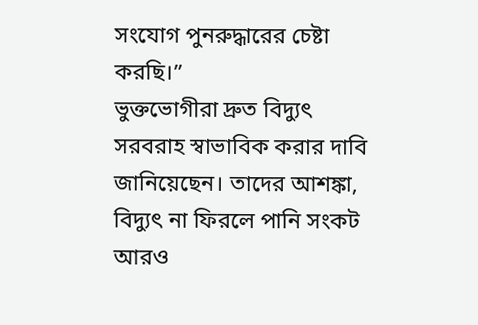সংযোগ পুনরুদ্ধারের চেষ্টা করছি।”
ভুক্তভোগীরা দ্রুত বিদ্যুৎ সরবরাহ স্বাভাবিক করার দাবি জানিয়েছেন। তাদের আশঙ্কা, বিদ্যুৎ না ফিরলে পানি সংকট আরও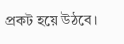প্রকট হয়ে উঠবে।